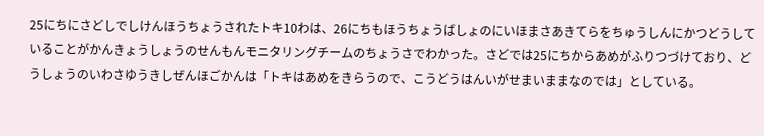25にちにさどしでしけんほうちょうされたトキ10わは、26にちもほうちょうばしょのにいほまさあきてらをちゅうしんにかつどうしていることがかんきょうしょうのせんもんモニタリングチームのちょうさでわかった。さどでは25にちからあめがふりつづけており、どうしょうのいわさゆうきしぜんほごかんは「トキはあめをきらうので、こうどうはんいがせまいままなのでは」としている。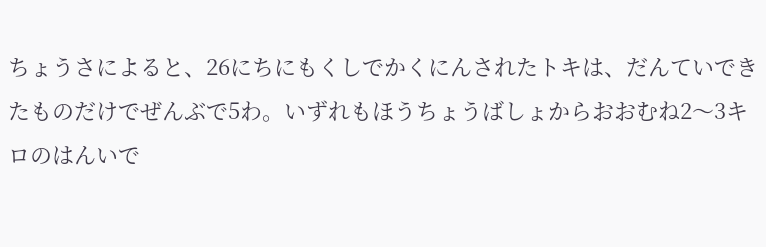ちょうさによると、26にちにもくしでかくにんされたトキは、だんていできたものだけでぜんぶで5わ。いずれもほうちょうばしょからおおむね2〜3キロのはんいで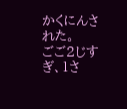かくにんされた。
ごご2じすぎ、1さ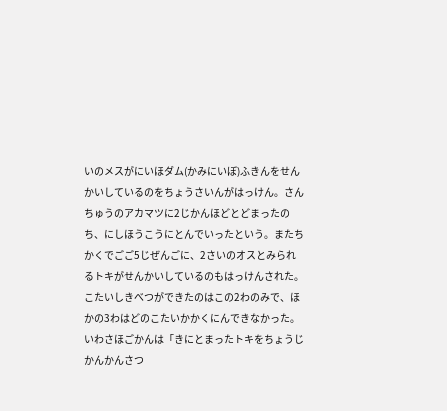いのメスがにいほダム(かみにいぼ)ふきんをせんかいしているのをちょうさいんがはっけん。さんちゅうのアカマツに2じかんほどとどまったのち、にしほうこうにとんでいったという。またちかくでごご5じぜんごに、2さいのオスとみられるトキがせんかいしているのもはっけんされた。
こたいしきべつができたのはこの2わのみで、ほかの3わはどのこたいかかくにんできなかった。いわさほごかんは「きにとまったトキをちょうじかんかんさつ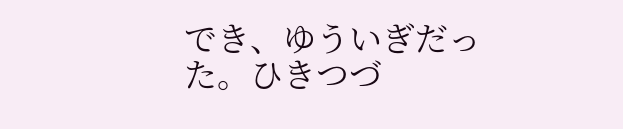でき、ゆういぎだった。ひきつづ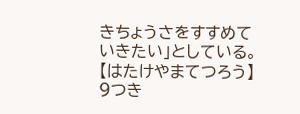きちょうさをすすめていきたい」としている。【はたけやまてつろう】
9つき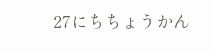27にちちょうかん